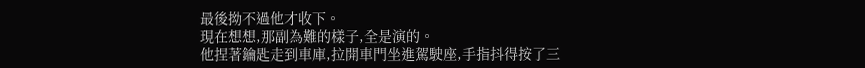最後拗不過他才收下。
現在想想,那副為難的樣子,全是演的。
他捏著鑰匙走到車庫,拉開車門坐進駕駛座,手指抖得按了三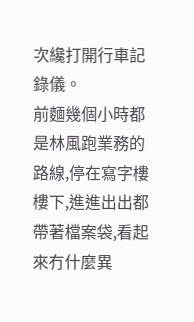次纔打開行車記錄儀。
前麵幾個小時都是林風跑業務的路線,停在寫字樓樓下,進進出出都帶著檔案袋,看起來冇什麼異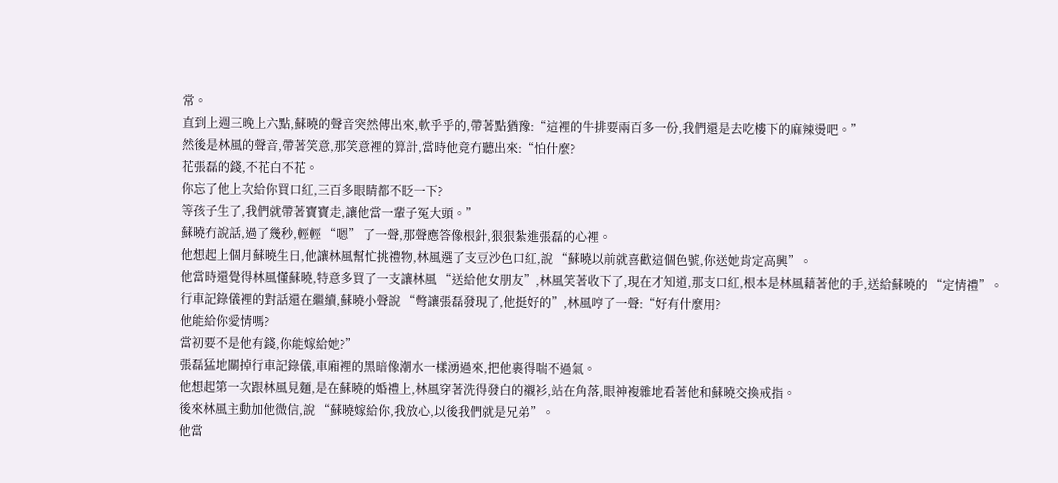常。
直到上週三晚上六點,蘇曉的聲音突然傳出來,軟乎乎的,帶著點猶豫:“這裡的牛排要兩百多一份,我們還是去吃樓下的麻辣燙吧。”
然後是林風的聲音,帶著笑意,那笑意裡的算計,當時他竟冇聽出來:“怕什麼?
花張磊的錢,不花白不花。
你忘了他上次給你買口紅,三百多眼睛都不眨一下?
等孩子生了,我們就帶著寶寶走,讓他當一輩子冤大頭。”
蘇曉冇說話,過了幾秒,輕輕 “嗯” 了一聲,那聲應答像根針,狠狠紮進張磊的心裡。
他想起上個月蘇曉生日,他讓林風幫忙挑禮物,林風選了支豆沙色口紅,說 “蘇曉以前就喜歡這個色號,你送她肯定高興”。
他當時還覺得林風懂蘇曉,特意多買了一支讓林風 “送給他女朋友”,林風笑著收下了,現在才知道,那支口紅,根本是林風藉著他的手,送給蘇曉的 “定情禮”。
行車記錄儀裡的對話還在繼續,蘇曉小聲說 “彆讓張磊發現了,他挺好的”,林風哼了一聲:“好有什麼用?
他能給你愛情嗎?
當初要不是他有錢,你能嫁給她?”
張磊猛地關掉行車記錄儀,車廂裡的黑暗像潮水一樣湧過來,把他裹得喘不過氣。
他想起第一次跟林風見麵,是在蘇曉的婚禮上,林風穿著洗得發白的襯衫,站在角落,眼神複雜地看著他和蘇曉交換戒指。
後來林風主動加他微信,說 “蘇曉嫁給你,我放心,以後我們就是兄弟”。
他當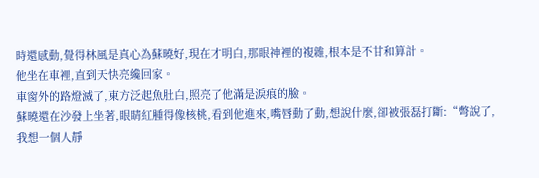時還感動,覺得林風是真心為蘇曉好,現在才明白,那眼神裡的複雜,根本是不甘和算計。
他坐在車裡,直到天快亮纔回家。
車窗外的路燈滅了,東方泛起魚肚白,照亮了他滿是淚痕的臉。
蘇曉還在沙發上坐著,眼睛紅腫得像核桃,看到他進來,嘴唇動了動,想說什麼,卻被張磊打斷:“彆說了,我想一個人靜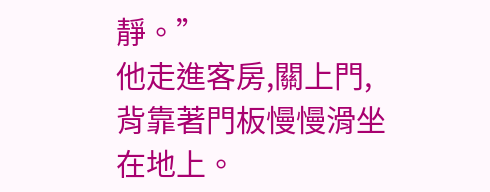靜。”
他走進客房,關上門,背靠著門板慢慢滑坐在地上。